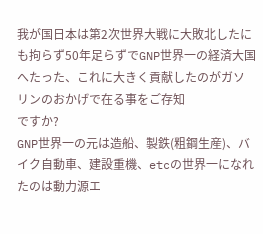我が国日本は第2次世界大戦に大敗北したにも拘らず50年足らずでGNP世界一の経済大国へたった、これに大きく貢献したのがガソリンのおかげで在る事をご存知
ですか?
GNP世界一の元は造船、製鉄(粗鋼生産)、バイク自動車、建設重機、etcの世界一になれたのは動力源エ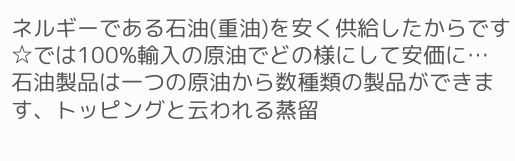ネルギーである石油(重油)を安く供給したからです
☆では100%輸入の原油でどの様にして安価に…
石油製品は一つの原油から数種類の製品ができます、トッピングと云われる蒸留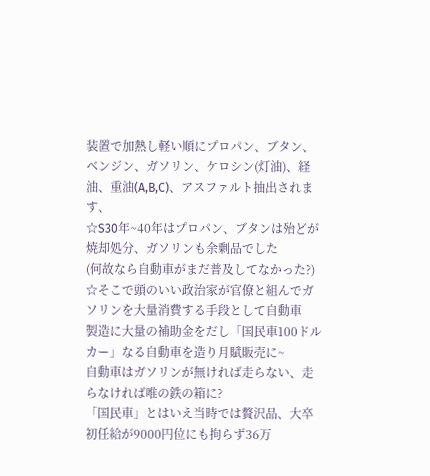装置で加熱し軽い順にプロパン、ブタン、ベンジン、ガソリン、ケロシン(灯油)、経
油、重油(A,B,C)、アスファルト抽出されます、
☆S30年~40年はプロパン、ブタンは殆どが焼却処分、ガソリンも余剰品でした
(何故なら自動車がまだ普及してなかった?)
☆そこで頭のいい政治家が官僚と組んでガソリンを大量消費する手段として自動車
製造に大量の補助金をだし「国民車100ドルカー」なる自動車を造り月賦販売に~
自動車はガソリンが無ければ走らない、走らなければ唯の鉄の箱に?
「国民車」とはいえ当時では贅沢品、大卒初任給が9000円位にも拘らず36万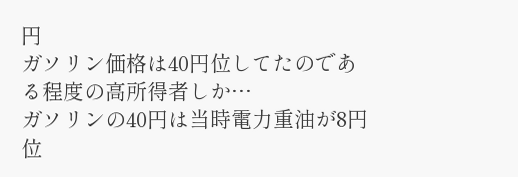円
ガソリン価格は40円位してたのである程度の高所得者しか…
ガソリンの40円は当時電力重油が8円位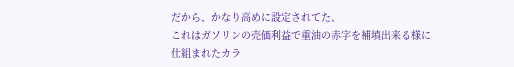だから、かなり高めに設定されてた、
これはガソリンの売価利益で重油の赤字を補填出来る様に仕組まれたカラ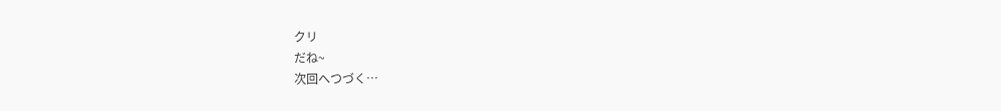クリ
だね~
次回へつづく…